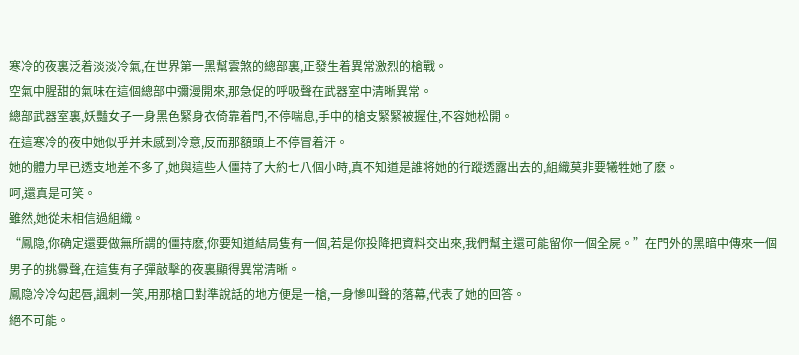寒冷的夜裏泛着淡淡冷氣,在世界第一黑幫雲煞的總部裏,正發生着異常激烈的槍戰。
空氣中腥甜的氣味在這個總部中彌漫開來,那急促的呼吸聲在武器室中清晰異常。
總部武器室裏,妖豔女子一身黑色緊身衣倚靠着門,不停喘息,手中的槍支緊緊被握住,不容她松開。
在這寒冷的夜中她似乎并未感到冷意,反而那額頭上不停冒着汗。
她的體力早已透支地差不多了,她與這些人僵持了大約七八個小時,真不知道是誰将她的行蹤透露出去的,組織莫非要犧牲她了麽。
呵,還真是可笑。
雖然,她從未相信過組織。
“鳳隐,你确定還要做無所謂的僵持麽,你要知道結局隻有一個,若是你投降把資料交出來,我們幫主還可能留你一個全屍。”在門外的黑暗中傳來一個男子的挑釁聲,在這隻有子彈敲擊的夜裏顯得異常清晰。
鳳隐冷冷勾起唇,諷刺一笑,用那槍口對準說話的地方便是一槍,一身慘叫聲的落幕,代表了她的回答。
絕不可能。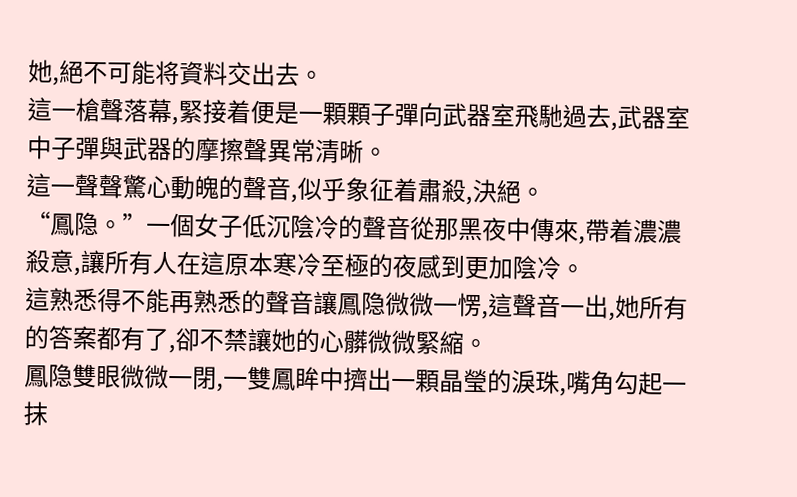她,絕不可能将資料交出去。
這一槍聲落幕,緊接着便是一顆顆子彈向武器室飛馳過去,武器室中子彈與武器的摩擦聲異常清晰。
這一聲聲驚心動魄的聲音,似乎象征着肅殺,決絕。
“鳳隐。”一個女子低沉陰冷的聲音從那黑夜中傳來,帶着濃濃殺意,讓所有人在這原本寒冷至極的夜感到更加陰冷。
這熟悉得不能再熟悉的聲音讓鳳隐微微一愣,這聲音一出,她所有的答案都有了,卻不禁讓她的心髒微微緊縮。
鳳隐雙眼微微一閉,一雙鳳眸中擠出一顆晶瑩的淚珠,嘴角勾起一抹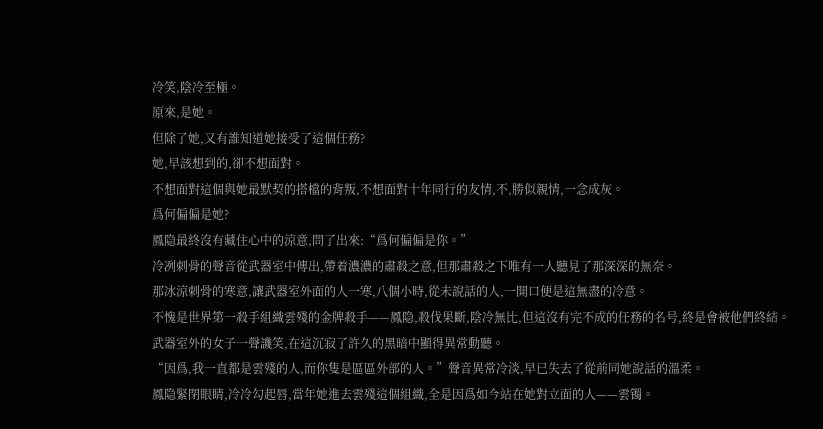冷笑,陰冷至極。
原來,是她。
但除了她,又有誰知道她接受了這個任務?
她,早該想到的,卻不想面對。
不想面對這個與她最默契的搭檔的背叛,不想面對十年同行的友情,不,勝似親情,一念成灰。
爲何偏偏是她?
鳳隐最終沒有藏住心中的涼意,問了出來:“爲何偏偏是你。”
冷冽刺骨的聲音從武器室中傳出,帶着濃濃的肅殺之意,但那肅殺之下唯有一人聽見了那深深的無奈。
那冰涼刺骨的寒意,讓武器室外面的人一寒,八個小時,從未說話的人,一開口便是這無盡的冷意。
不愧是世界第一殺手組織雲殘的金牌殺手——鳳隐,殺伐果斷,陰冷無比,但這沒有完不成的任務的名号,終是會被他們終結。
武器室外的女子一聲譏笑,在這沉寂了許久的黑暗中顯得異常動聽。
“因爲,我一直都是雲殘的人,而你隻是區區外部的人。”聲音異常冷淡,早已失去了從前同她說話的溫柔。
鳳隐緊閉眼睛,冷冷勾起唇,當年她進去雲殘這個組織,全是因爲如今站在她對立面的人——雲镯。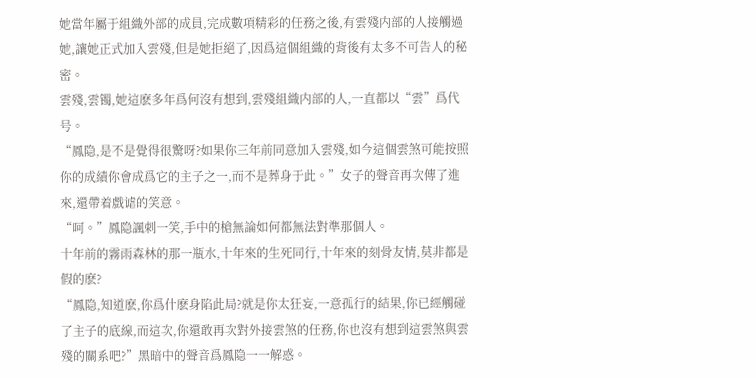她當年屬于組織外部的成員,完成數項精彩的任務之後,有雲殘内部的人接觸過她,讓她正式加入雲殘,但是她拒絕了,因爲這個組織的背後有太多不可告人的秘密。
雲殘,雲镯,她這麽多年爲何沒有想到,雲殘組織内部的人,一直都以“雲”爲代号。
“鳳隐,是不是覺得很驚呀?如果你三年前同意加入雲殘,如今這個雲煞可能按照你的成績你會成爲它的主子之一,而不是葬身于此。”女子的聲音再次傳了進來,還帶着戲谑的笑意。
“呵。”鳳隐諷刺一笑,手中的槍無論如何都無法對準那個人。
十年前的霧雨森林的那一瓶水,十年來的生死同行,十年來的刻骨友情,莫非都是假的麽?
“鳳隐,知道麽,你爲什麽身陷此局?就是你太狂妄,一意孤行的結果,你已經觸碰了主子的底線,而這次,你還敢再次對外接雲煞的任務,你也沒有想到這雲煞與雲殘的關系吧?”黑暗中的聲音爲鳳隐一一解惑。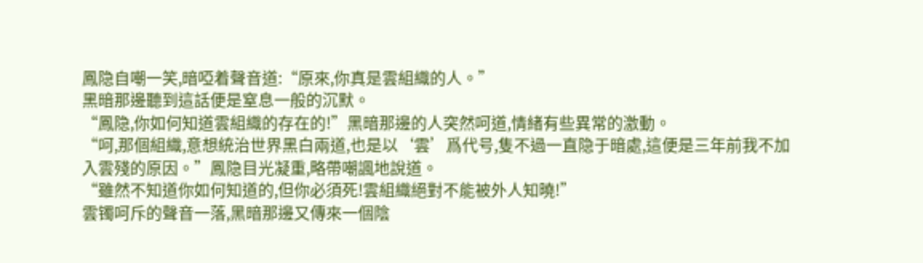鳳隐自嘲一笑,暗啞着聲音道:“原來,你真是雲組織的人。”
黑暗那邊聽到這話便是窒息一般的沉默。
“鳳隐,你如何知道雲組織的存在的!”黑暗那邊的人突然呵道,情緒有些異常的激動。
“呵,那個組織,意想統治世界黑白兩道,也是以‘雲’爲代号,隻不過一直隐于暗處,這便是三年前我不加入雲殘的原因。”鳳隐目光凝重,略帶嘲諷地說道。
“雖然不知道你如何知道的,但你必須死!雲組織絕對不能被外人知曉!”
雲镯呵斥的聲音一落,黑暗那邊又傳來一個陰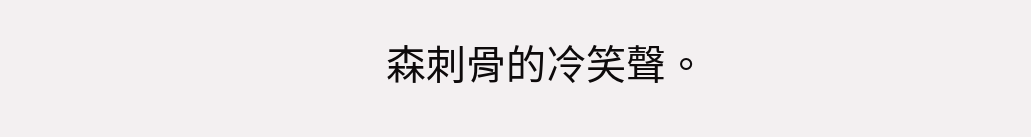森刺骨的冷笑聲。